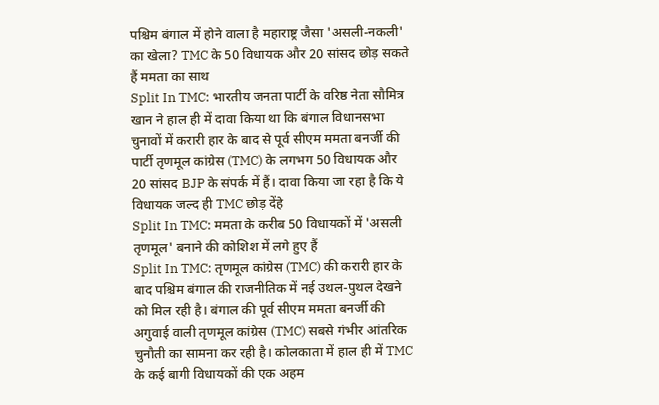पश्चिम बंगाल में होने वाला है महाराष्ट्र जैसा 'असली-नकली' का खेला? TMC के 50 विधायक और 20 सांसद छोड़ सकते हैं ममता का साथ
Split In TMC: भारतीय जनता पार्टी के वरिष्ठ नेता सौमित्र खान ने हाल ही में दावा किया था कि बंगाल विधानसभा चुनावों में करारी हार के बाद से पूर्व सीएम ममता बनर्जी की पार्टी तृणमूल कांग्रेस (TMC) के लगभग 50 विधायक और 20 सांसद BJP के संपर्क में हैं। दावा किया जा रहा है कि ये विधायक जल्द ही TMC छोड़ देंहे
Split In TMC: ममता के करीब 50 विधायकों में 'असली तृणमूल' बनाने की कोशिश में लगे हुए हैं
Split In TMC: तृणमूल कांग्रेस (TMC) की करारी हार के बाद पश्चिम बंगाल की राजनीतिक में नई उथल-पुथल देखने को मिल रही है। बंगाल की पूर्व सीएम ममता बनर्जी की अगुवाई वाली तृणमूल कांग्रेस (TMC) सबसे गंभीर आंतरिक चुनौती का सामना कर रही है। कोलकाता में हाल ही में TMC के कई बागी विधायकों की एक अहम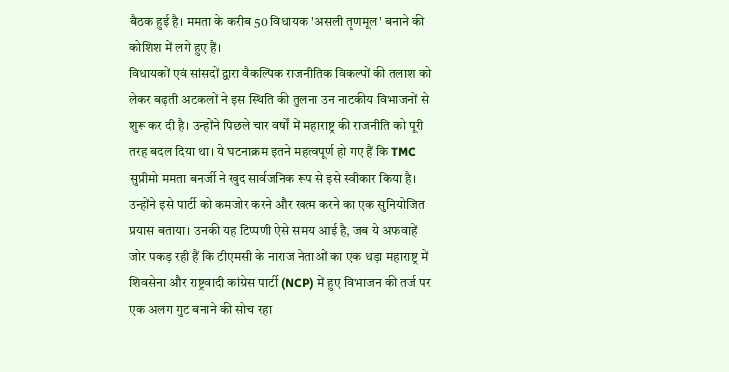बैठक हुई है। ममता के करीब 50 विधायक 'असली तृणमूल' बनाने की कोशिश में लगे हुए हैं।
विधायकों एवं सांसदों द्वारा वैकल्पिक राजनीतिक विकल्पों की तलाश को लेकर बढ़ती अटकलों ने इस स्थिति की तुलना उन नाटकीय विभाजनों से शुरू कर दी है। उन्होंने पिछले चार वर्षों में महाराष्ट्र की राजनीति को पूरी तरह बदल दिया था। ये घटनाक्रम इतने महत्वपूर्ण हो गए हैं कि TMC सुप्रीमो ममता बनर्जी ने खुद सार्वजनिक रूप से इसे स्वीकार किया है।
उन्होंने इसे पार्टी को कमजोर करने और खत्म करने का एक सुनियोजित प्रयास बताया। उनकी यह टिप्पणी ऐसे समय आई है, जब ये अफवाहें जोर पकड़ रही हैं कि टीएमसी के नाराज नेताओं का एक धड़ा महाराष्ट्र में शिवसेना और राष्ट्रवादी कांग्रेस पार्टी (NCP) में हुए विभाजन की तर्ज पर एक अलग गुट बनाने की सोच रहा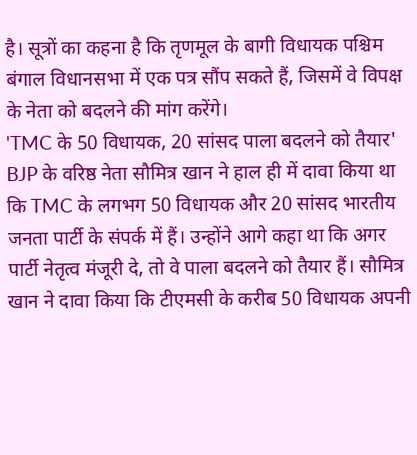है। सूत्रों का कहना है कि तृणमूल के बागी विधायक पश्चिम बंगाल विधानसभा में एक पत्र सौंप सकते हैं, जिसमें वे विपक्ष के नेता को बदलने की मांग करेंगे।
'TMC के 50 विधायक, 20 सांसद पाला बदलने को तैयार'
BJP के वरिष्ठ नेता सौमित्र खान ने हाल ही में दावा किया था कि TMC के लगभग 50 विधायक और 20 सांसद भारतीय जनता पार्टी के संपर्क में हैं। उन्होंने आगे कहा था कि अगर पार्टी नेतृत्व मंजूरी दे, तो वे पाला बदलने को तैयार हैं। सौमित्र खान ने दावा किया कि टीएमसी के करीब 50 विधायक अपनी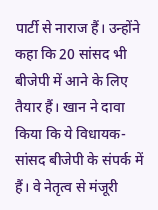पार्टी से नाराज हैं। उन्होंने कहा कि 20 सांसद भी बीजेपी में आने के लिए तैयार हैं। खान ने दावा किया कि ये विधायक-सांसद बीजेपी के संपर्क में हैं। वे नेतृत्व से मंजूरी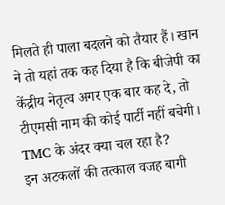मिलते ही पाला बदलने को तैयार हैं। खान ने तो यहां तक कह दिया है कि बीजेपी का केंद्रीय नेतृत्व अगर एक बार कह दे, तो टीएमसी नाम की कोई पार्टी नहीं बचेगी।
TMC के अंदर क्या चल रहा है?
इन अटकलों की तत्काल वजह बागी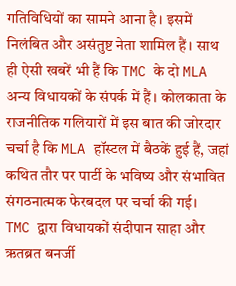गतिविधियों का सामने आना है। इसमें निलंबित और असंतुष्ट नेता शामिल हैं। साथ ही ऐसी खबरें भी हैं कि TMC के दो MLA अन्य विधायकों के संपर्क में हैं। कोलकाता के राजनीतिक गलियारों में इस बात की जोरदार चर्चा है कि MLA हॉस्टल में बैठकें हुई हैं, जहां कथित तौर पर पार्टी के भविष्य और संभावित संगठनात्मक फेरबदल पर चर्चा की गई।
TMC द्वारा विधायकों संदीपान साहा और ऋतब्रत बनर्जी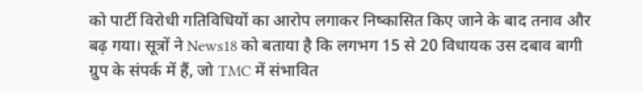को पार्टी विरोधी गतिविधियों का आरोप लगाकर निष्कासित किए जाने के बाद तनाव और बढ़ गया। सूत्रों ने News18 को बताया है कि लगभग 15 से 20 विधायक उस दबाव बागी ग्रुप के संपर्क में हैं, जो TMC में संभावित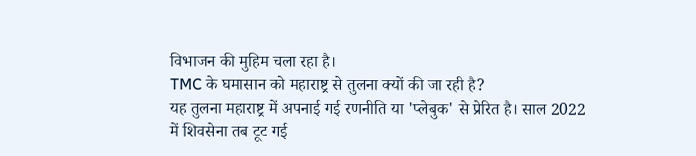विभाजन की मुहिम चला रहा है।
TMC के घमासान को महाराष्ट्र से तुलना क्यों की जा रही है?
यह तुलना महाराष्ट्र में अपनाई गई रणनीति या 'प्लेबुक' से प्रेरित है। साल 2022 में शिवसेना तब टूट गई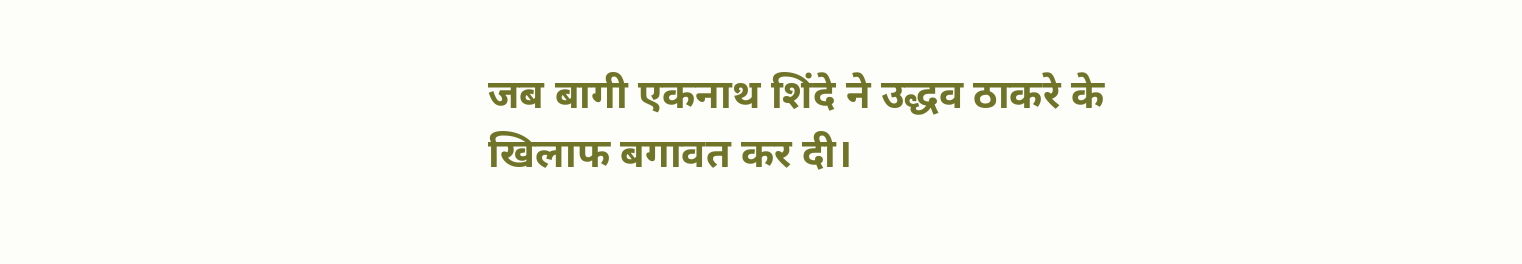जब बागी एकनाथ शिंदे ने उद्धव ठाकरे के खिलाफ बगावत कर दी।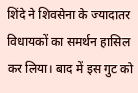शिंदे ने शिवसेना के ज्यादातर विधायकों का समर्थन हासिल कर लिया। बाद में इस गुट को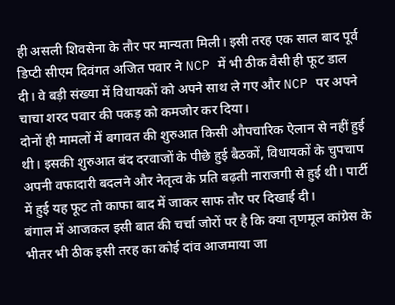ही असली शिवसेना के तौर पर मान्यता मिली। इसी तरह एक साल बाद पूर्व डिप्टी सीएम दिवंगत अजित पवार ने NCP में भी ठीक वैसी ही फूट डाल दी। वे बड़ी संख्या में विधायकों को अपने साथ ले गए और NCP पर अपने चाचा शरद पवार की पकड़ को कमजोर कर दिया।
दोनों ही मामलों में बगावत की शुरुआत किसी औपचारिक ऐलान से नहीं हुई थी। इसकी शुरुआत बंद दरवाजों के पीछे हुई बैठकों, विधायकों के चुपचाप अपनी वफादारी बदलने और नेतृत्व के प्रति बढ़ती नाराजगी से हुई थी। पार्टी में हुई यह फूट तो काफा बाद में जाकर साफ तौर पर दिखाई दी।
बंगाल में आजकल इसी बात की चर्चा जोरों पर है कि क्या तृणमूल कांग्रेस के भीतर भी ठीक इसी तरह का कोई दांव आजमाया जा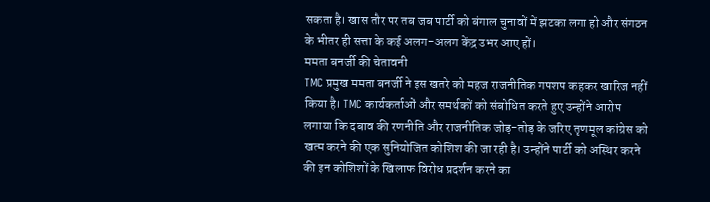सकता है। खास तौर पर तब जब पार्टी को बंगाल चुनावों में झटका लगा हो और संगठन के भीतर ही सत्ता के कई अलग-अलग केंद्र उभर आए हों।
ममता बनर्जी की चेतावनी
TMC प्रमुख ममता बनर्जी ने इस खतरे को महज राजनीतिक गपशप कहकर खारिज नहीं किया है। TMC कार्यकर्ताओं और समर्थकों को संबोधित करते हुए उन्होंने आरोप लगाया कि दबाव की रणनीति और राजनीतिक जोड़-तोड़ के जरिए तृणमूल कांग्रेस को खत्म करने की एक सुनियोजित कोशिश की जा रही है। उन्होंने पार्टी को अस्थिर करने की इन कोशिशों के खिलाफ विरोध प्रदर्शन करने का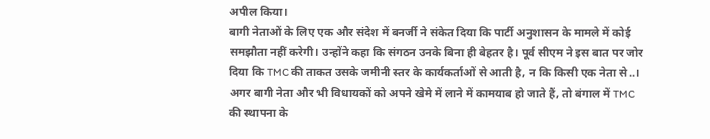अपील किया।
बागी नेताओं के लिए एक और संदेश में बनर्जी ने संकेत दिया कि पार्टी अनुशासन के मामले में कोई समझौता नहीं करेगी। उन्होंने कहा कि संगठन उनके बिना ही बेहतर है। पूर्व सीएम ने इस बात पर जोर दिया कि TMC की ताकत उसके जमीनी स्तर के कार्यकर्ताओं से आती है, न कि किसी एक नेता से..। अगर बागी नेता और भी विधायकों को अपने खेमे में लाने में कामयाब हो जाते हैं, तो बंगाल में TMC की स्थापना के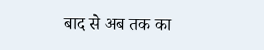बाद से अब तक का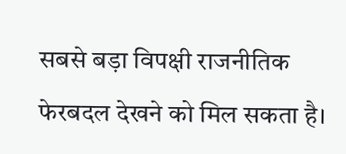सबसे बड़ा विपक्षी राजनीतिक फेरबदल देखने को मिल सकता है।